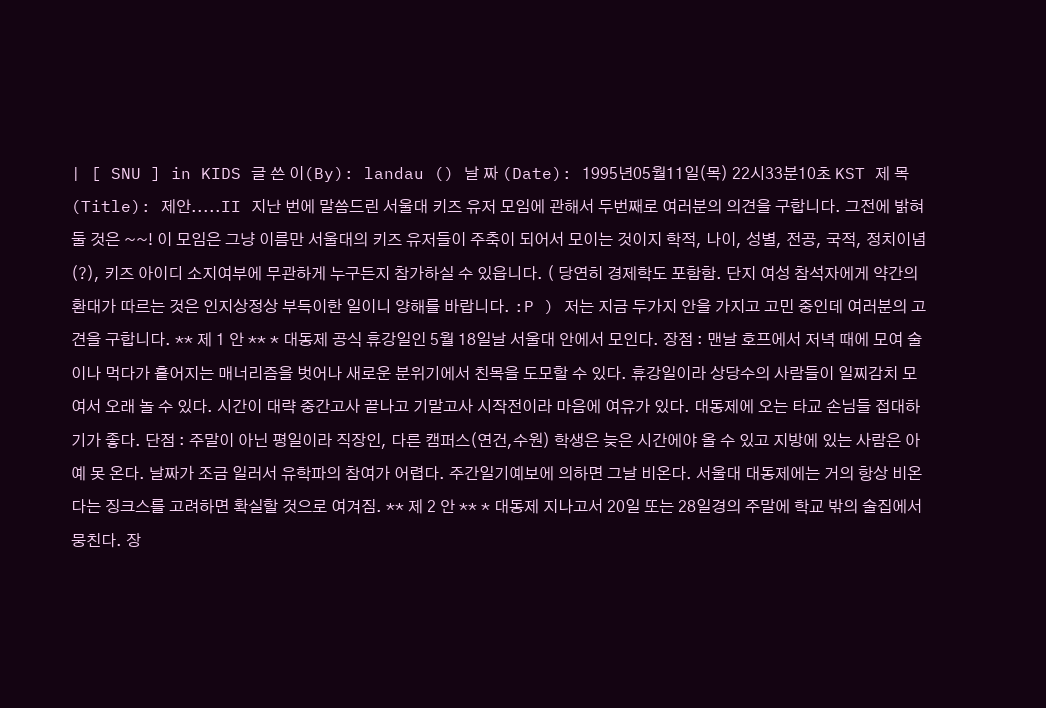| [ SNU ] in KIDS 글 쓴 이(By): landau () 날 짜 (Date): 1995년05월11일(목) 22시33분10초 KST 제 목(Title): 제안.....II 지난 번에 말씀드린 서울대 키즈 유저 모임에 관해서 두번째로 여러분의 의견을 구합니다. 그전에 밝혀 둘 것은 ~~! 이 모임은 그냥 이름만 서울대의 키즈 유저들이 주축이 되어서 모이는 것이지 학적, 나이, 성별, 전공, 국적, 정치이념(?), 키즈 아이디 소지여부에 무관하게 누구든지 참가하실 수 있읍니다. ( 당연히 경제학도 포함함. 단지 여성 참석자에게 약간의 환대가 따르는 것은 인지상정상 부득이한 일이니 양해를 바랍니다. :P ) 저는 지금 두가지 안을 가지고 고민 중인데 여러분의 고견을 구합니다. ** 제 1 안 ** * 대동제 공식 휴강일인 5월 18일날 서울대 안에서 모인다. 장점 : 맨날 호프에서 저녁 때에 모여 술이나 먹다가 흩어지는 매너리즘을 벗어나 새로운 분위기에서 친목을 도모할 수 있다. 휴강일이라 상당수의 사람들이 일찌감치 모여서 오래 놀 수 있다. 시간이 대략 중간고사 끝나고 기말고사 시작전이라 마음에 여유가 있다. 대동제에 오는 타교 손님들 접대하기가 좋다. 단점 : 주말이 아닌 평일이라 직장인, 다른 캠퍼스(연건,수원) 학생은 늦은 시간에야 올 수 있고 지방에 있는 사람은 아예 못 온다. 날짜가 조금 일러서 유학파의 참여가 어렵다. 주간일기예보에 의하면 그날 비온다. 서울대 대동제에는 거의 항상 비온다는 징크스를 고려하면 확실할 것으로 여겨짐. ** 제 2 안 ** * 대동제 지나고서 20일 또는 28일경의 주말에 학교 밖의 술집에서 뭉친다. 장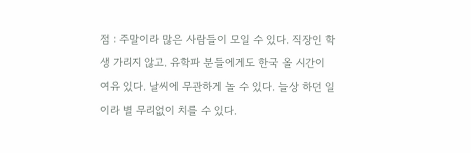점 : 주말이라 많은 사람들이 모일 수 있다. 직장인 학생 가리지 않고. 유학파 분들에게도 한국 올 시간이 여유 있다. 날씨에 무관하게 놀 수 있다. 늘상 하던 일이라 별 무리없이 치를 수 있다.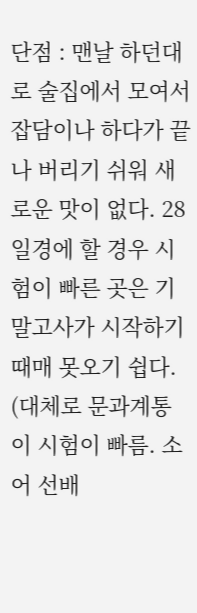단점 : 맨날 하던대로 술집에서 모여서 잡담이나 하다가 끝나 버리기 쉬워 새로운 맛이 없다. 28일경에 할 경우 시험이 빠른 곳은 기말고사가 시작하기 때매 못오기 쉽다. (대체로 문과계통이 시험이 빠름. 소어 선배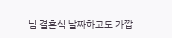님 결혼식 날짜하고도 가깝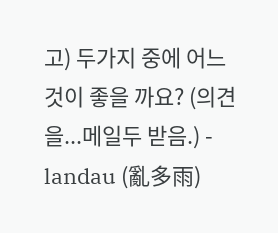고) 두가지 중에 어느 것이 좋을 까요? (의견을...메일두 받음.) - landau (亂多雨)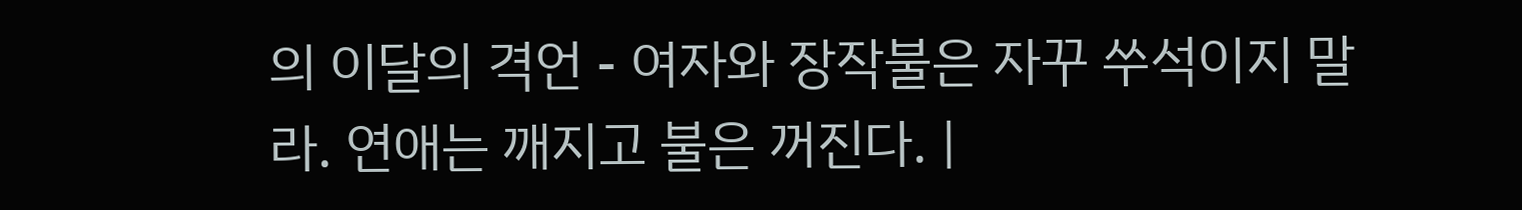의 이달의 격언 - 여자와 장작불은 자꾸 쑤석이지 말라. 연애는 깨지고 불은 꺼진다. |